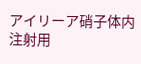アイリーア硝子体内注射用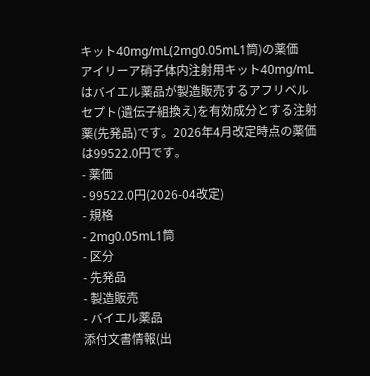キット40mg/mL(2mg0.05mL1筒)の薬価
アイリーア硝子体内注射用キット40mg/mLはバイエル薬品が製造販売するアフリベルセプト(遺伝子組換え)を有効成分とする注射薬(先発品)です。2026年4月改定時点の薬価は99522.0円です。
- 薬価
- 99522.0円(2026-04改定)
- 規格
- 2mg0.05mL1筒
- 区分
- 先発品
- 製造販売
- バイエル薬品
添付文書情報(出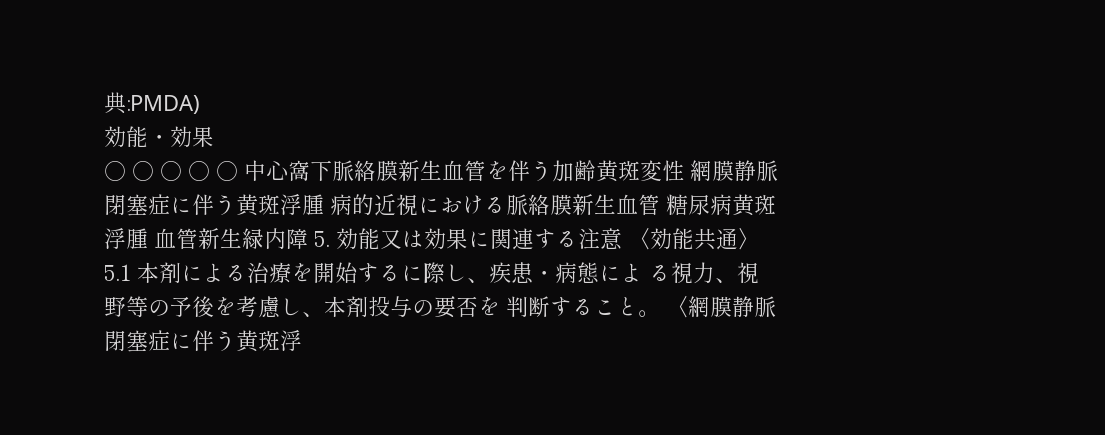典:PMDA)
効能・効果
○ ○ ○ ○ ○ 中心窩下脈絡膜新生血管を伴う加齢黄斑変性 網膜静脈閉塞症に伴う黄斑浮腫 病的近視における脈絡膜新生血管 糖尿病黄斑浮腫 血管新生緑内障 5. 効能又は効果に関連する注意 〈効能共通〉 5.1 本剤による治療を開始するに際し、疾患・病態によ る視力、視野等の予後を考慮し、本剤投与の要否を 判断すること。 〈網膜静脈閉塞症に伴う黄斑浮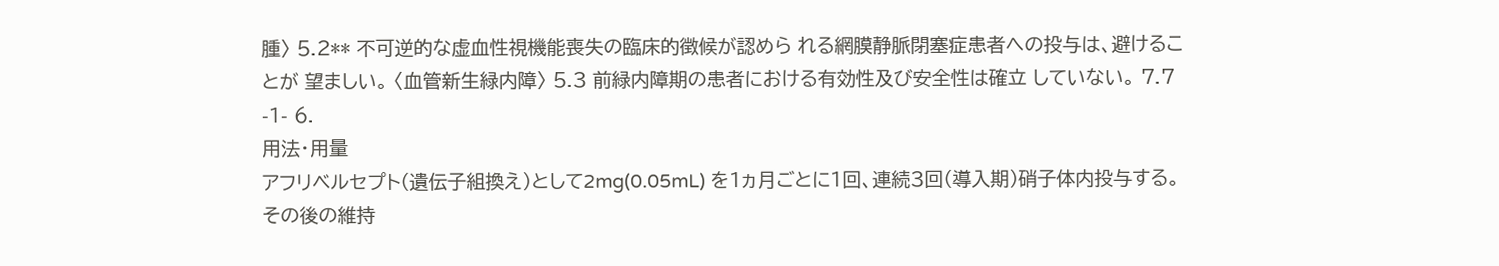腫〉 5.2** 不可逆的な虚血性視機能喪失の臨床的徴候が認めら れる網膜静脈閉塞症患者への投与は、避けることが 望ましい。 〈血管新生緑内障〉 5.3 前緑内障期の患者における有効性及び安全性は確立 していない。 7.7 -1- 6.
用法・用量
アフリベルセプト(遺伝子組換え)として2mg(0.05mL) を1ヵ月ごとに1回、連続3回(導入期)硝子体内投与する。 その後の維持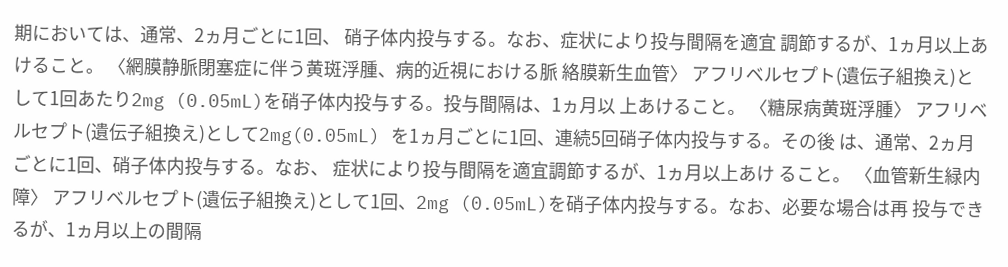期においては、通常、2ヵ月ごとに1回、 硝子体内投与する。なお、症状により投与間隔を適宜 調節するが、1ヵ月以上あけること。 〈網膜静脈閉塞症に伴う黄斑浮腫、病的近視における脈 絡膜新生血管〉 アフリベルセプト(遺伝子組換え)として1回あたり2mg (0.05mL)を硝子体内投与する。投与間隔は、1ヵ月以 上あけること。 〈糖尿病黄斑浮腫〉 アフリベルセプト(遺伝子組換え)として2mg(0.05mL) を1ヵ月ごとに1回、連続5回硝子体内投与する。その後 は、通常、2ヵ月ごとに1回、硝子体内投与する。なお、 症状により投与間隔を適宜調節するが、1ヵ月以上あけ ること。 〈血管新生緑内障〉 アフリベルセプト(遺伝子組換え)として1回、2mg (0.05mL)を硝子体内投与する。なお、必要な場合は再 投与できるが、1ヵ月以上の間隔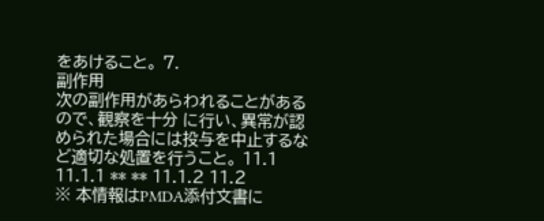をあけること。 7.
副作用
次の副作用があらわれることがあるので、観察を十分 に行い、異常が認められた場合には投与を中止するな ど適切な処置を行うこと。 11.1 11.1.1 ** ** 11.1.2 11.2
※ 本情報はPMDA添付文書に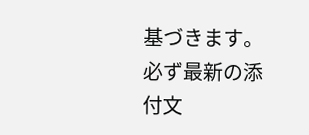基づきます。必ず最新の添付文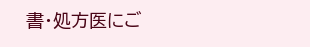書・処方医にご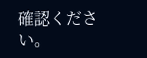確認ください。